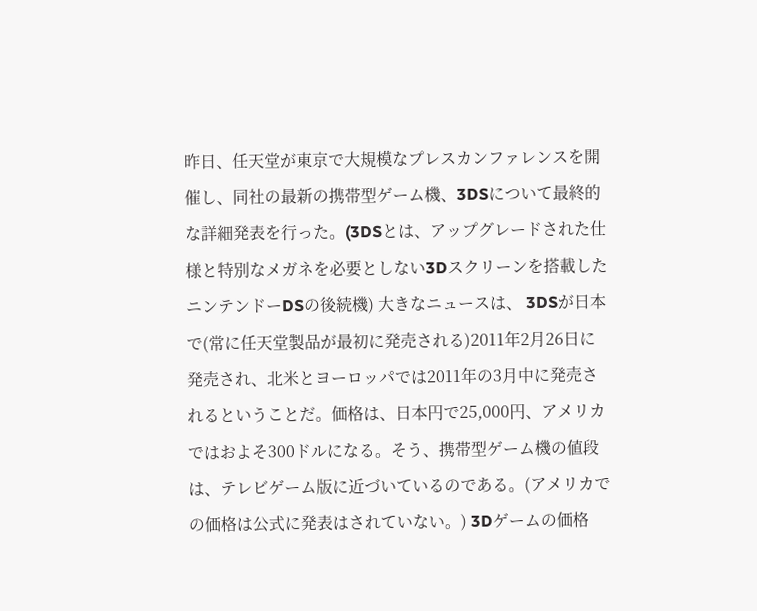昨日、任天堂が東京で大規模なプレスカンファレンスを開催し、同社の最新の携帯型ゲーム機、3DSについて最終的な詳細発表を行った。(3DSとは、アップグレードされた仕様と特別なメガネを必要としない3Dスクリーンを搭載したニンテンドーDSの後続機) 大きなニュースは、 3DSが日本で(常に任天堂製品が最初に発売される)2011年2月26日に発売され、北米とヨーロッパでは2011年の3月中に発売されるということだ。価格は、日本円で25,000円、アメリカではおよそ300ドルになる。そう、携帯型ゲーム機の値段は、テレビゲーム版に近づいているのである。(アメリカでの価格は公式に発表はされていない。) 3Dゲームの価格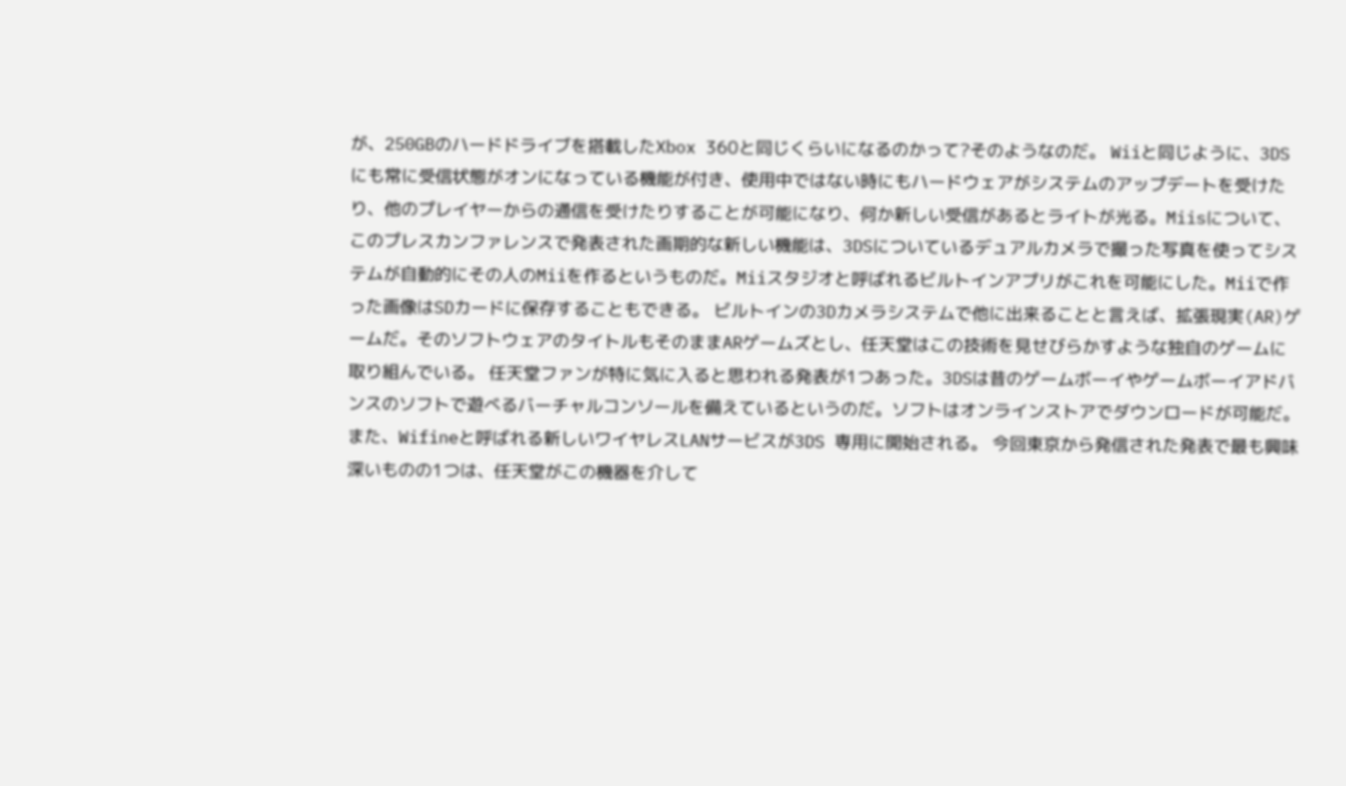が、250GBのハードドライブを搭載したXbox 360と同じくらいになるのかって?そのようなのだ。 Wiiと同じように、3DSにも常に受信状態がオンになっている機能が付き、使用中ではない時にもハードウェアがシステムのアップデートを受けたり、他のプレイヤーからの通信を受けたりすることが可能になり、何か新しい受信があるとライトが光る。Miisについて、このプレスカンファレンスで発表された画期的な新しい機能は、3DSについているデュアルカメラで撮った写真を使ってシステムが自動的にその人のMiiを作るというものだ。Miiスタジオと呼ばれるビルトインアプリがこれを可能にした。Miiで作った画像はSDカードに保存することもできる。 ビルトインの3Dカメラシステムで他に出来ることと言えば、拡張現実(AR)ゲームだ。そのソフトウェアのタイトルもそのままARゲームズとし、任天堂はこの技術を見せびらかすような独自のゲームに取り組んでいる。 任天堂ファンが特に気に入ると思われる発表が1つあった。3DSは昔のゲームボーイやゲームボーイアドバンスのソフトで遊べるバーチャルコンソールを備えているというのだ。ソフトはオンラインストアでダウンロードが可能だ。また、Wifineと呼ばれる新しいワイヤレスLANサービスが3DS 専用に開始される。 今回東京から発信された発表で最も興味深いものの1つは、任天堂がこの機器を介して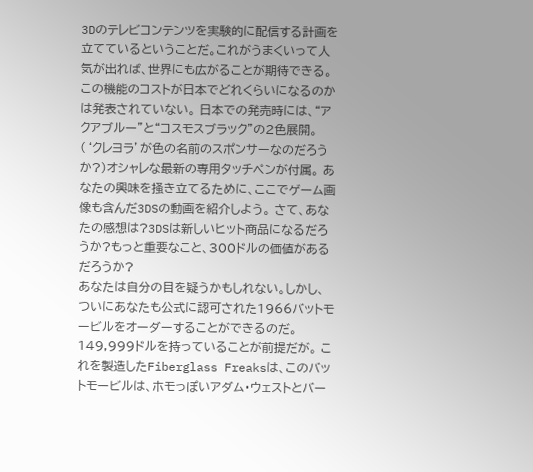3Dのテレビコンテンツを実験的に配信する計画を立てているということだ。これがうまくいって人気が出れば、世界にも広がることが期待できる。この機能のコストが日本でどれくらいになるのかは発表されていない。 日本での発売時には、“アクアブルー”と“コスモスブラック”の2色展開。(‘クレヨラ’が色の名前のスポンサーなのだろうか?)オシャレな最新の専用タッチペンが付属。 あなたの興味を掻き立てるために、ここでゲーム画像も含んだ3DSの動画を紹介しよう。 さて、あなたの感想は?3DSは新しいヒット商品になるだろうか?もっと重要なこと、300ドルの価値があるだろうか?
あなたは自分の目を疑うかもしれない。しかし、ついにあなたも公式に認可された1966バットモービルをオーダーすることができるのだ。149,999ドルを持っていることが前提だが。 これを製造したFiberglass Freaksは、このバットモービルは、ホモっぽいアダム・ウェストとバー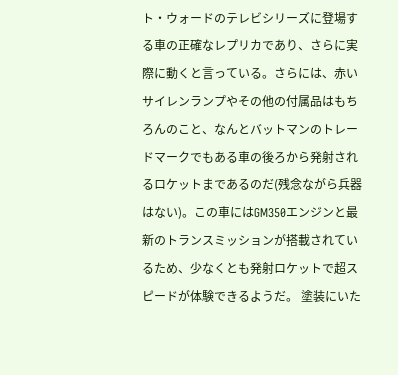ト・ウォードのテレビシリーズに登場する車の正確なレプリカであり、さらに実際に動くと言っている。さらには、赤いサイレンランプやその他の付属品はもちろんのこと、なんとバットマンのトレードマークでもある車の後ろから発射されるロケットまであるのだ(残念ながら兵器はない)。この車にはGM350エンジンと最新のトランスミッションが搭載されているため、少なくとも発射ロケットで超スピードが体験できるようだ。 塗装にいた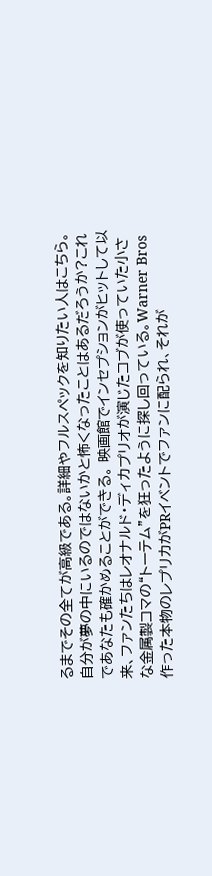るまでその全てが高級である。詳細やフルスペックを知りたい人はこちら。
自分が夢の中にいるのではないかと怖くなったことはあるだろうか?これであなたも確かめることができる。 映画館でインセプションがヒットして以来、ファンたちはレオナルド・ディカプリオが演じたコブが使っていた小さな金属製コマの“トーテム”を狂ったように探し回っている。Warner Bros作った本物のレプリカがPRイベントでファンに配られ、それが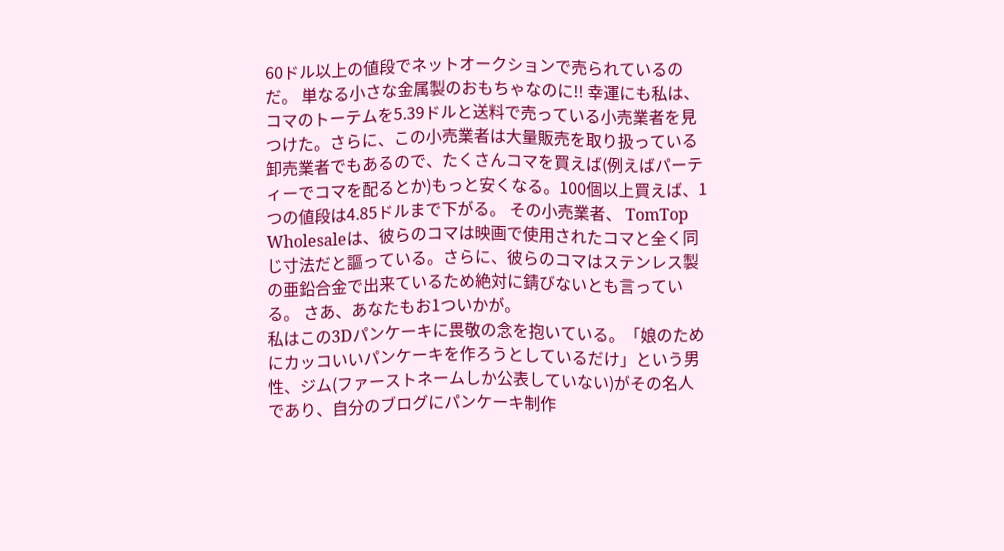60ドル以上の値段でネットオークションで売られているのだ。 単なる小さな金属製のおもちゃなのに!! 幸運にも私は、コマのトーテムを5.39ドルと送料で売っている小売業者を見つけた。さらに、この小売業者は大量販売を取り扱っている卸売業者でもあるので、たくさんコマを買えば(例えばパーティーでコマを配るとか)もっと安くなる。100個以上買えば、1つの値段は4.85ドルまで下がる。 その小売業者、 TomTop Wholesaleは、彼らのコマは映画で使用されたコマと全く同じ寸法だと謳っている。さらに、彼らのコマはステンレス製の亜鉛合金で出来ているため絶対に錆びないとも言っている。 さあ、あなたもお1ついかが。
私はこの3Dパンケーキに畏敬の念を抱いている。「娘のためにカッコいいパンケーキを作ろうとしているだけ」という男性、ジム(ファーストネームしか公表していない)がその名人であり、自分のブログにパンケーキ制作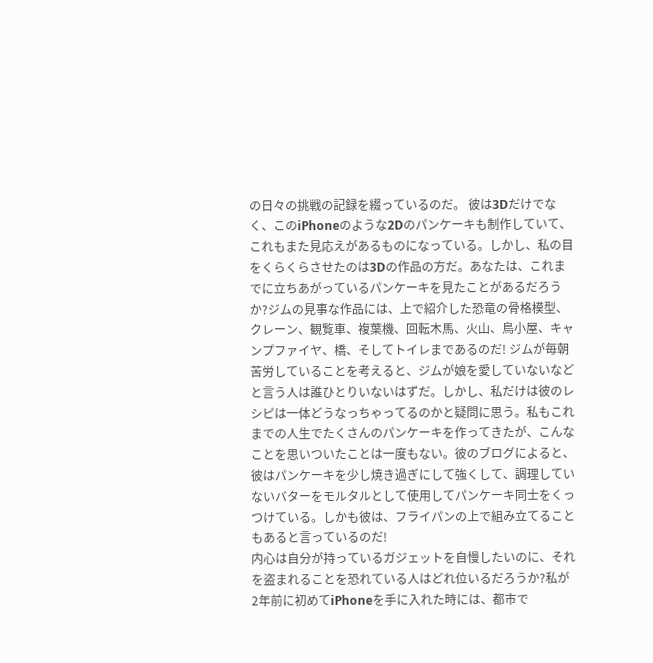の日々の挑戦の記録を綴っているのだ。 彼は3Dだけでなく、このiPhoneのような2Dのパンケーキも制作していて、これもまた見応えがあるものになっている。しかし、私の目をくらくらさせたのは3Dの作品の方だ。あなたは、これまでに立ちあがっているパンケーキを見たことがあるだろうか?ジムの見事な作品には、上で紹介した恐竜の骨格模型、クレーン、観覧車、複葉機、回転木馬、火山、鳥小屋、キャンプファイヤ、橋、そしてトイレまであるのだ! ジムが毎朝苦労していることを考えると、ジムが娘を愛していないなどと言う人は誰ひとりいないはずだ。しかし、私だけは彼のレシピは一体どうなっちゃってるのかと疑問に思う。私もこれまでの人生でたくさんのパンケーキを作ってきたが、こんなことを思いついたことは一度もない。彼のブログによると、彼はパンケーキを少し焼き過ぎにして強くして、調理していないバターをモルタルとして使用してパンケーキ同士をくっつけている。しかも彼は、フライパンの上で組み立てることもあると言っているのだ!
内心は自分が持っているガジェットを自慢したいのに、それを盗まれることを恐れている人はどれ位いるだろうか?私が2年前に初めてiPhoneを手に入れた時には、都市で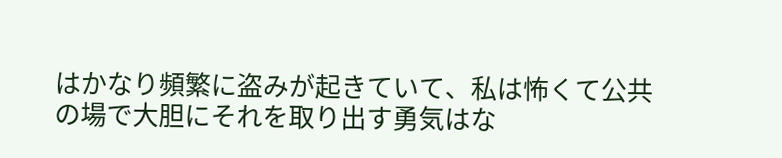はかなり頻繁に盗みが起きていて、私は怖くて公共の場で大胆にそれを取り出す勇気はな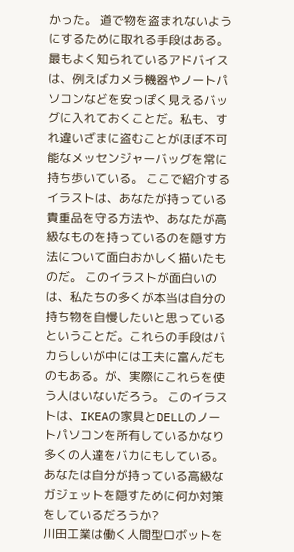かった。 道で物を盗まれないようにするために取れる手段はある。最もよく知られているアドバイスは、例えばカメラ機器やノートパソコンなどを安っぽく見えるバッグに入れておくことだ。私も、すれ違いざまに盗むことがほぼ不可能なメッセンジャーバッグを常に持ち歩いている。 ここで紹介するイラストは、あなたが持っている貴重品を守る方法や、あなたが高級なものを持っているのを隠す方法について面白おかしく描いたものだ。 このイラストが面白いのは、私たちの多くが本当は自分の持ち物を自慢したいと思っているということだ。これらの手段はバカらしいが中には工夫に富んだものもある。が、実際にこれらを使う人はいないだろう。 このイラストは、IKEAの家具とDELLのノートパソコンを所有しているかなり多くの人達をバカにもしている。 あなたは自分が持っている高級なガジェットを隠すために何か対策をしているだろうか?
川田工業は働く人間型ロボットを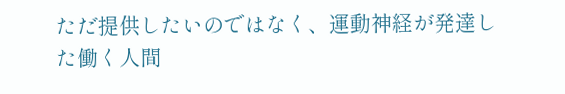ただ提供したいのではなく、運動神経が発達した働く人間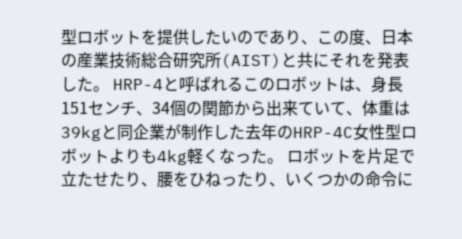型ロボットを提供したいのであり、この度、日本の産業技術総合研究所(AIST)と共にそれを発表した。 HRP-4と呼ばれるこのロボットは、身長151センチ、34個の関節から出来ていて、体重は39kgと同企業が制作した去年のHRP-4C女性型ロボットよりも4kg軽くなった。 ロボットを片足で立たせたり、腰をひねったり、いくつかの命令に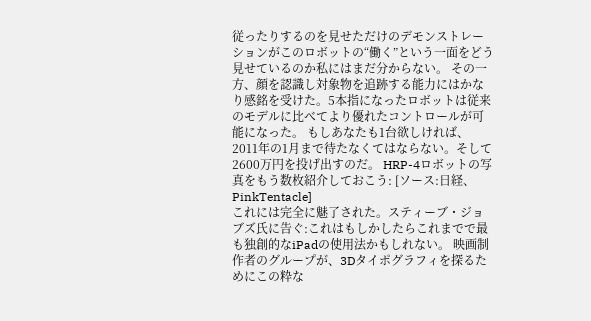従ったりするのを見せただけのデモンストレーションがこのロボットの“働く”という一面をどう見せているのか私にはまだ分からない。 その一方、顔を認識し対象物を追跡する能力にはかなり感銘を受けた。5本指になったロボットは従来のモデルに比べてより優れたコントロールが可能になった。 もしあなたも1台欲しければ、2011年の1月まで待たなくてはならない。そして2600万円を投げ出すのだ。 HRP-4ロボットの写真をもう数枚紹介しておこう: [ソース:日経、PinkTentacle]
これには完全に魅了された。スティーブ・ジョブズ氏に告ぐ:これはもしかしたらこれまでで最も独創的なiPadの使用法かもしれない。 映画制作者のグループが、3Dタイポグラフィを探るためにこの粋な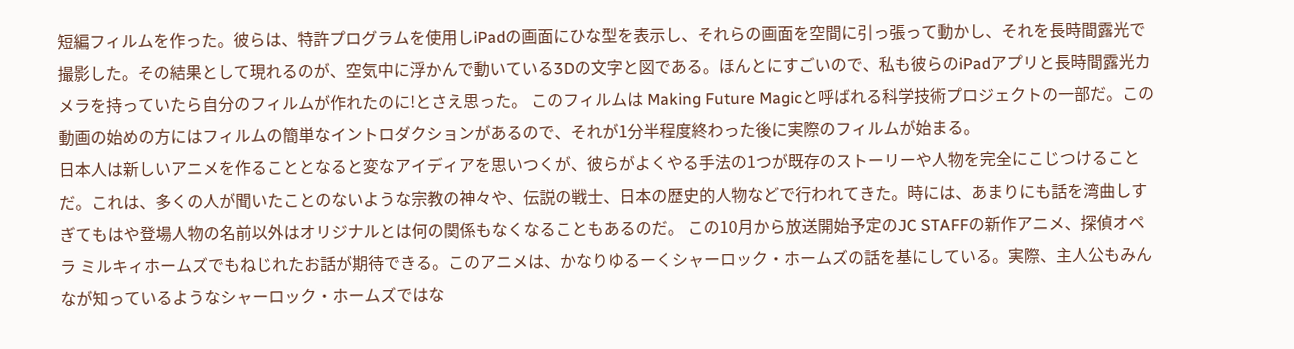短編フィルムを作った。彼らは、特許プログラムを使用しiPadの画面にひな型を表示し、それらの画面を空間に引っ張って動かし、それを長時間露光で撮影した。その結果として現れるのが、空気中に浮かんで動いている3Dの文字と図である。ほんとにすごいので、私も彼らのiPadアプリと長時間露光カメラを持っていたら自分のフィルムが作れたのに!とさえ思った。 このフィルムは Making Future Magicと呼ばれる科学技術プロジェクトの一部だ。この動画の始めの方にはフィルムの簡単なイントロダクションがあるので、それが1分半程度終わった後に実際のフィルムが始まる。
日本人は新しいアニメを作ることとなると変なアイディアを思いつくが、彼らがよくやる手法の1つが既存のストーリーや人物を完全にこじつけることだ。これは、多くの人が聞いたことのないような宗教の神々や、伝説の戦士、日本の歴史的人物などで行われてきた。時には、あまりにも話を湾曲しすぎてもはや登場人物の名前以外はオリジナルとは何の関係もなくなることもあるのだ。 この10月から放送開始予定のJC STAFFの新作アニメ、探偵オペラ ミルキィホームズでもねじれたお話が期待できる。このアニメは、かなりゆるーくシャーロック・ホームズの話を基にしている。実際、主人公もみんなが知っているようなシャーロック・ホームズではな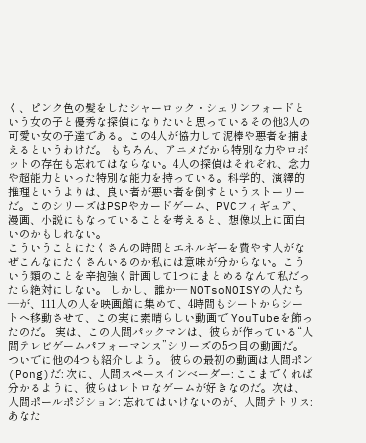く、ピンク色の髪をしたシャーロック・シェリンフォードという女の子と優秀な探偵になりたいと思っているその他3人の可愛い女の子達である。この4人が協力して泥棒や悪者を捕まえるというわけだ。 もちろん、アニメだから特別な力やロボットの存在も忘れてはならない。4人の探偵はそれぞれ、念力や超能力といった特別な能力を持っている。科学的、演繹的推理というよりは、良い者が悪い者を倒すというストーリーだ。このシリーズはPSPやカードゲーム、PVCフィギュア、漫画、小説にもなっていることを考えると、想像以上に面白いのかもしれない。
こういうことにたくさんの時間とエネルギーを費やす人がなぜこんなにたくさんいるのか私には意味が分からない。こういう類のことを辛抱強く計画して1つにまとめるなんて私だったら絶対にしない。 しかし、誰か― NOTsoNOISYの人たち―が、111人の人を映画館に集めて、4時間もシートからシートへ移動させて、この実に素晴らしい動画で YouTubeを飾ったのだ。 実は、この人間パックマンは、彼らが作っている“人間テレビゲームパフォーマンス”シリーズの5つ目の動画だ。ついでに他の4つも紹介しよう。 彼らの最初の動画は人間ポン(Pong)だ: 次に、人間スペースインベーダー: ここまでくれば分かるように、彼らはレトロなゲームが好きなのだ。次は、人間ポールポジション: 忘れてはいけないのが、人間テトリス:
あなた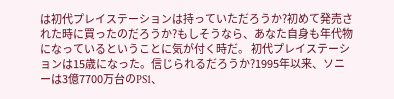は初代プレイステーションは持っていただろうか?初めて発売された時に買ったのだろうか?もしそうなら、あなた自身も年代物になっているということに気が付く時だ。 初代プレイステーションは15歳になった。信じられるだろうか?1995年以来、ソニーは3億7700万台のPS1、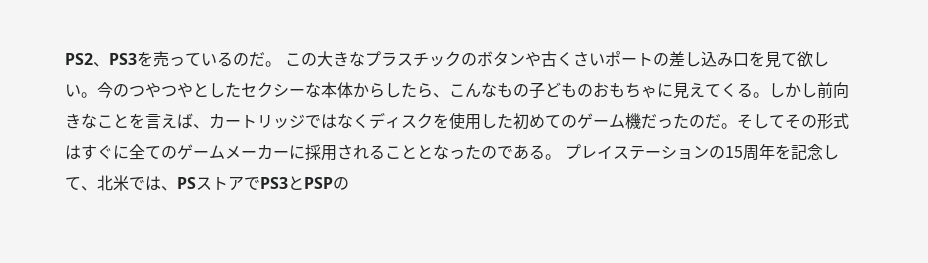PS2、PS3を売っているのだ。 この大きなプラスチックのボタンや古くさいポートの差し込み口を見て欲しい。今のつやつやとしたセクシーな本体からしたら、こんなもの子どものおもちゃに見えてくる。しかし前向きなことを言えば、カートリッジではなくディスクを使用した初めてのゲーム機だったのだ。そしてその形式はすぐに全てのゲームメーカーに採用されることとなったのである。 プレイステーションの15周年を記念して、北米では、PSストアでPS3とPSPの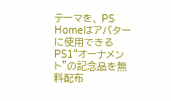テーマを、 PS Homeはアバターに使用できるPS1“オーナメント”の記念品を無料配布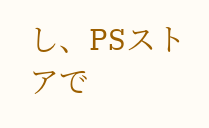し、PSストアで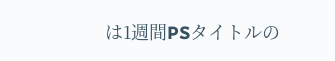は1週間PSタイトルの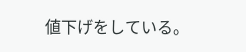値下げをしている。